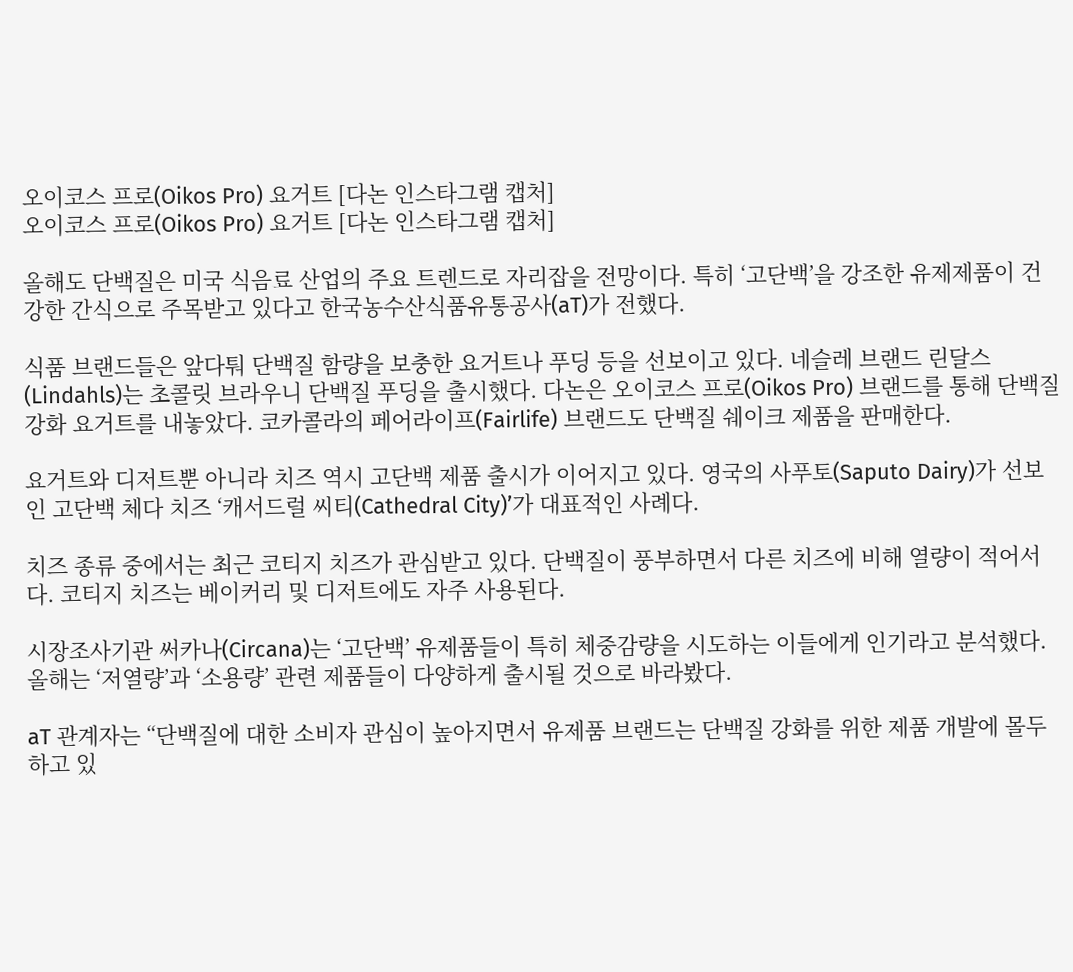오이코스 프로(Oikos Pro) 요거트 [다논 인스타그램 캡처]
오이코스 프로(Oikos Pro) 요거트 [다논 인스타그램 캡처]

올해도 단백질은 미국 식음료 산업의 주요 트렌드로 자리잡을 전망이다. 특히 ‘고단백’을 강조한 유제제품이 건강한 간식으로 주목받고 있다고 한국농수산식품유통공사(aT)가 전했다.

식품 브랜드들은 앞다퉈 단백질 함량을 보충한 요거트나 푸딩 등을 선보이고 있다. 네슬레 브랜드 린달스(Lindahls)는 초콜릿 브라우니 단백질 푸딩을 출시했다. 다논은 오이코스 프로(Oikos Pro) 브랜드를 통해 단백질 강화 요거트를 내놓았다. 코카콜라의 페어라이프(Fairlife) 브랜드도 단백질 쉐이크 제품을 판매한다.

요거트와 디저트뿐 아니라 치즈 역시 고단백 제품 출시가 이어지고 있다. 영국의 사푸토(Saputo Dairy)가 선보인 고단백 체다 치즈 ‘캐서드럴 씨티(Cathedral City)’가 대표적인 사례다.

치즈 종류 중에서는 최근 코티지 치즈가 관심받고 있다. 단백질이 풍부하면서 다른 치즈에 비해 열량이 적어서다. 코티지 치즈는 베이커리 및 디저트에도 자주 사용된다.

시장조사기관 써카나(Circana)는 ‘고단백’ 유제품들이 특히 체중감량을 시도하는 이들에게 인기라고 분석했다. 올해는 ‘저열량’과 ‘소용량’ 관련 제품들이 다양하게 출시될 것으로 바라봤다.

aT 관계자는 “단백질에 대한 소비자 관심이 높아지면서 유제품 브랜드는 단백질 강화를 위한 제품 개발에 몰두하고 있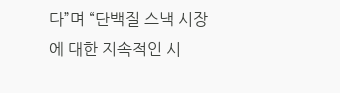다”며 “단백질 스낵 시장에 대한 지속적인 시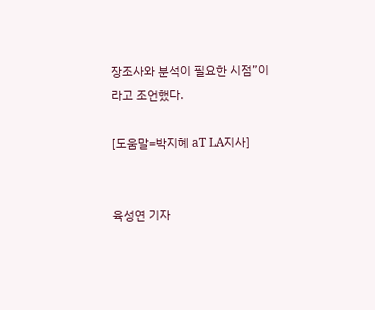장조사와 분석이 필요한 시점”이라고 조언했다.

[도움말=박지혜 aT LA지사]


육성연 기자